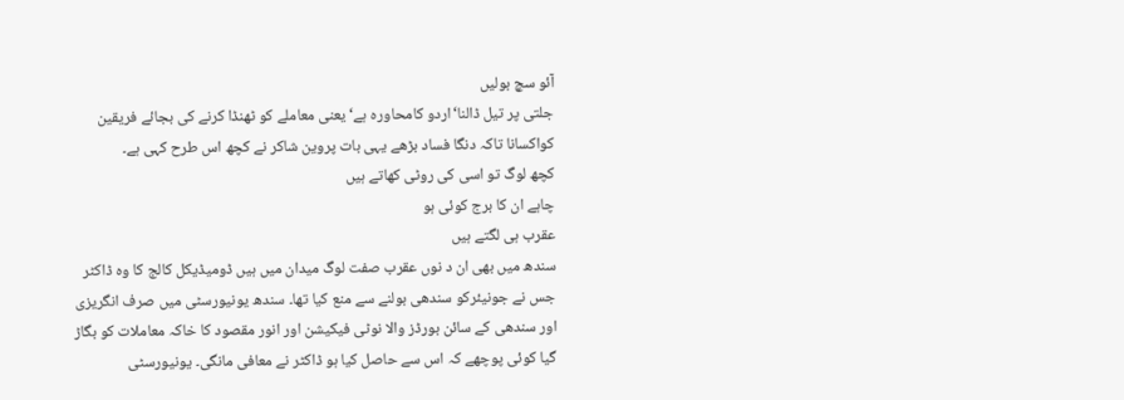آئو سچ بولیں
جلتی پر تیل ڈالنا‘اردو کامحاورہ ہے‘ یعنی معاملے کو ٹھنڈا کرنے کی بجائے فریقین کواکسانا تاکہ دنگا فساد بڑھے یہی بات پروین شاکر نے کچھ اس طرح کہی ہے۔
کچھ لوگ تو اسی کی روٹی کھاتے ہیں
چاہے ان کا برج کوئی ہو
عقرب ہی لگتے ہیں
سندھ میں بھی ان د نوں عقرب صفت لوگ میدان میں ہیں ڈومیڈیکل کالج کا وہ ڈاکٹر جس نے جونیئرکو سندھی بولنے سے منع کیا تھا۔ سندھ یونیورسٹی میں صرف انگریزی اور سندھی کے سائن بورڈز والا نوٹی فیکیشن اور انور مقصود کا خاکہ معاملات کو بگاڑ گیا کوئی پوچھے کہ اس سے حاصل کیا ہو ڈاکٹر نے معافی مانگی۔ یونیورسٹی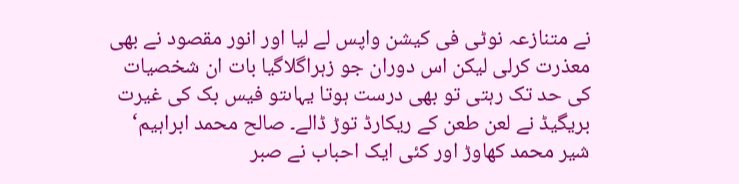نے متنازعہ نوٹی فی کیشن واپس لے لیا اور انور مقصود نے بھی معذرت کرلی لیکن اس دوران جو زہراگلاگیا بات ان شخصیات کی حد تک رہتی تو بھی درست ہوتا یہاںتو فیس بک کی غیرت بریگیڈ نے لعن طعن کے ریکارڈ توڑ ڈالے۔ صالح محمد ابراہیم‘ شیر محمد کھاوڑ اور کئی ایک احباب نے صبر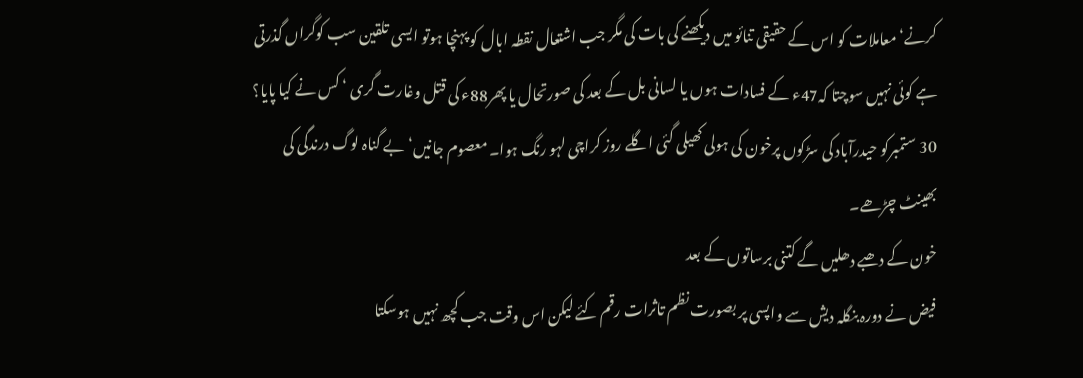کرنے‘ معاملات کو اس کے حقیقی تنائو میں دیکھنے کی بات کی مگر جب اشتعال نقطہ ابال کو پہنچا ہوتو ایسی تلقین سب کوگراں گذرتی ہے کوئی نہیں سوچتا کہ47ء کے فسادات ہوں یا لسانی بل کے بعد کی صورتحال یا پھر88ء کی قتل وغارت گری ‘ کس نے کیا پایا؟ 30 ستمبرکو حیدرآباد کی سڑکوں پرخون کی ہولی کھیلی گئی اگلے روز کراچی لہو رنگ ہوا۔ معصوم جانیں‘ بے گناہ لوگ درندگی کی بھینٹ چڑھے۔
خون کے دھبے دھلیں گے کتنی برساتوں کے بعد
فیض نے دورہ بنگلہ دیش سے واپسی پر بصورت نظم تاثرات رقم کئے لیکن اس وقت جب کچھ نہیں ہوسکتا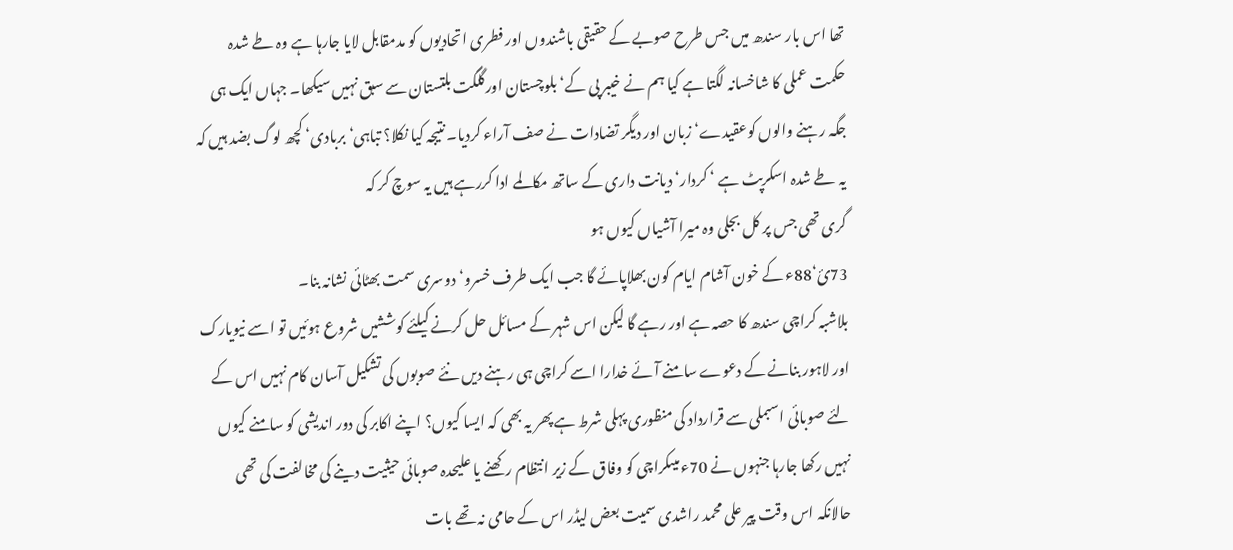تھا اس بار سندھ میں جس طرح صوبے کے حقیقی باشندوں اور فطری اتحادیوں کو مدمقابل لایا جارہا ہے وہ طے شدہ حکمت عملی کا شاخسانہ لگتا ہے کیا ہم نے خیبر پی کے‘ بلوچستان اورگلگت بلتستان سے سبق نہیں سیکھا۔ جہاں ایک ہی جگہ رہنے والوں کوعقیدے‘ زبان اور دیگر تضادات نے صف آراء کردیا۔ نتیجہ کیا نکلا؟ تباہی‘ بربادی‘ کچھ لوگ بضد ہیں کہ یہ طے شدہ اسکرپٹ ہے ‘ کردار‘ دیانت داری کے ساتھ مکالمے ادا کررہے ہیں یہ سوچ کر کہ
گری تھی جس پر کل بجلی وہ میرا آشیاں کیوں ہو
73ئ‘88ء کے خون آشام ایام کون بھلاپائے گا جب ایک طرف خسرو‘دوسری سمت بھٹائی نشانہ بنا۔
بلاشبہ کراچی سندھ کا حصہ ہے اور رہے گا لیکن اس شہر کے مسائل حل کرنے کیلئے کوششیں شروع ہوئیں تو اسے نیویارک اور لاہور بنانے کے دعوے سامنے آئے خدارا اسے کراچی ہی رہنے دیں نئے صوبوں کی تشکیل آسان کام نہیں اس کے لئے صوبائی اسبملی سے قرارداد کی منظوری پہلی شرط ہے پھر یہ بھی کہ ایسا کیوں؟ اپنے اکابر کی دور اندیشی کو سامنے کیوں نہیں رکھا جارہا جنہوں نے 70ء میںکراچی کو وفاق کے زیر انتظام رکھنے یا علیحدہ صوبائی حیثیت دینے کی مخالفت کی تھی حالانکہ اس وقت پیر علی محمد راشدی سمیت بعض لیڈر اس کے حامی نہ تھے بات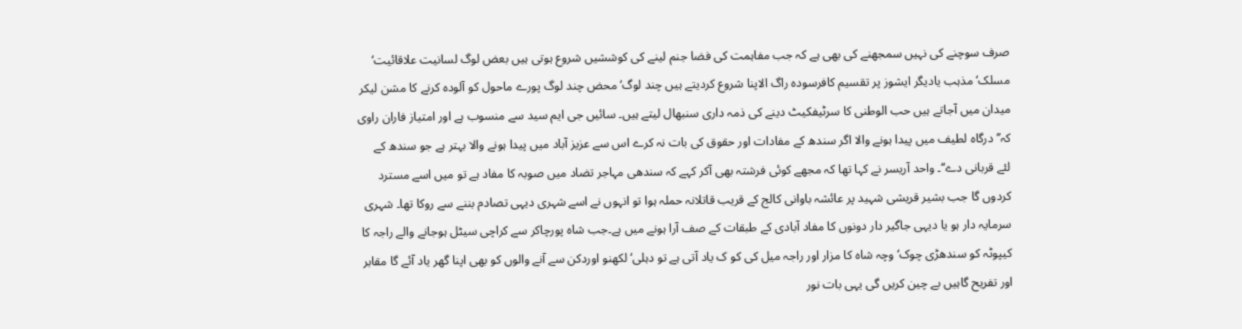صرف سوچنے کی نہیں سمجھنے کی بھی ہے کہ جب مفاہمت کی فضا جنم لینے کی کوششیں شروع ہوتی ہیں بعض لوگ لسانیت علاقائیت‘ مسلک‘ مذہب یادیگر ایشوز پر تقسیم کافرسودہ راگ الاپنا شروع کردیتے ہیں چند لوگ‘ محض چند لوگ پورے ماحول کو آلودہ کرنے کا مشن لیکر میدان میں آجاتے ہیں حب الوطنی کا سرٹیفکیٹ دینے کی ذمہ داری سنبھال لیتے ہیں۔ سائیں جی ایم سید سے منسوب ہے اور امتیاز فاران راوی کہ’’ درگاہ لطیف میں پیدا ہونے والا اگر سندھ کے مفادات اور حقوق کی بات نہ کرے اس سے عزیز آباد میں پیدا ہونے والا بہتر ہے جو سندھ کے لئے قربانی دے‘‘۔ واحد آریسر نے کہا تھا کہ مجھے کوئی فرشتہ بھی آکر کہے کہ سندھی مہاجر تضاد میں صوبہ کا مفاد ہے تو میں اسے مسترد کردوں گا جب بشیر قریشی شہید پر عائشہ باوانی کالج کے قریب قاتلانہ حملہ ہوا تو انہوں نے اسے شہری دیہی تصادم بننے سے روکا تھا۔ شہری سرمایہ دار ہو یا دیہی جاگیر دار دونوں کا مفاد آبادی کے طبقات کے صف آرا ہونے میں ہے۔جب شاہ پورچاکر سے کراچی سیٹل ہوجانے والے راجہ کا کیپوٹہ کو سندھڑی چوک‘ وچہ شاہ کا مزار اور راجہ میل کی کو ک یاد آتی ہے تو دہلی‘ لکھنو اوردکن سے آنے والوں کو بھی اپنا گھر یاد آئے گا مقابر اور تفریح گاہیں بے چین کریں گی یہی بات نور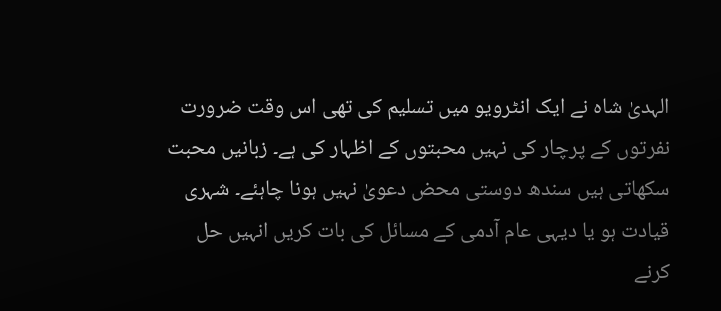الہدیٰ شاہ نے ایک انٹرویو میں تسلیم کی تھی اس وقت ضرورت نفرتوں کے پرچار کی نہیں محبتوں کے اظہار کی ہے۔ زبانیں محبت سکھاتی ہیں سندھ دوستی محض دعویٰ نہیں ہونا چاہئے۔ شہری قیادت ہو یا دیہی عام آدمی کے مسائل کی بات کریں انہیں حل کرنے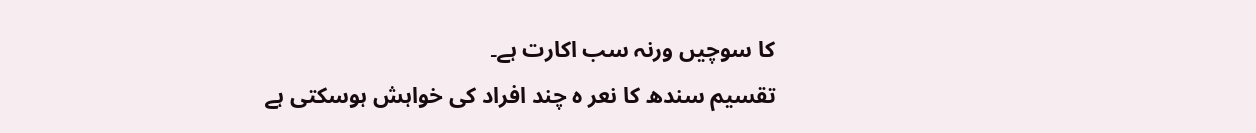کا سوچیں ورنہ سب اکارت ہے۔
تقسیم سندھ کا نعر ہ چند افراد کی خواہش ہوسکتی ہے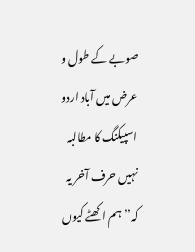صوبے کے طول و عرض میں آباد اردو اسپیکنگ کا مطالبہ نہیں حرف آخر یہ کہ’’ہم اکھٹے کیوں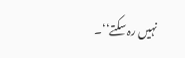نہیں رہ سکتے‘‘۔